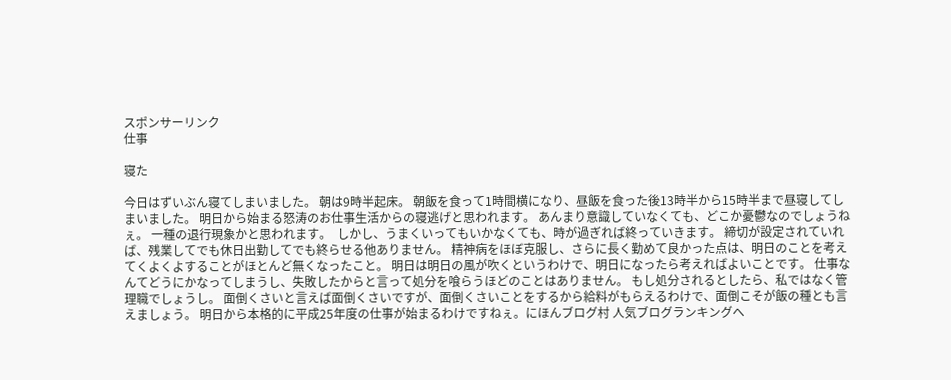スポンサーリンク
仕事

寝た

今日はずいぶん寝てしまいました。 朝は9時半起床。 朝飯を食って1時間横になり、昼飯を食った後13時半から15時半まで昼寝してしまいました。 明日から始まる怒涛のお仕事生活からの寝逃げと思われます。 あんまり意識していなくても、どこか憂鬱なのでしょうねぇ。 一種の退行現象かと思われます。  しかし、うまくいってもいかなくても、時が過ぎれば終っていきます。 締切が設定されていれば、残業してでも休日出勤してでも終らせる他ありません。 精神病をほぼ克服し、さらに長く勤めて良かった点は、明日のことを考えてくよくよすることがほとんど無くなったこと。 明日は明日の風が吹くというわけで、明日になったら考えればよいことです。 仕事なんてどうにかなってしまうし、失敗したからと言って処分を喰らうほどのことはありません。 もし処分されるとしたら、私ではなく管理職でしょうし。 面倒くさいと言えば面倒くさいですが、面倒くさいことをするから給料がもらえるわけで、面倒こそが飯の種とも言えましょう。 明日から本格的に平成25年度の仕事が始まるわけですねぇ。にほんブログ村 人気ブログランキングへ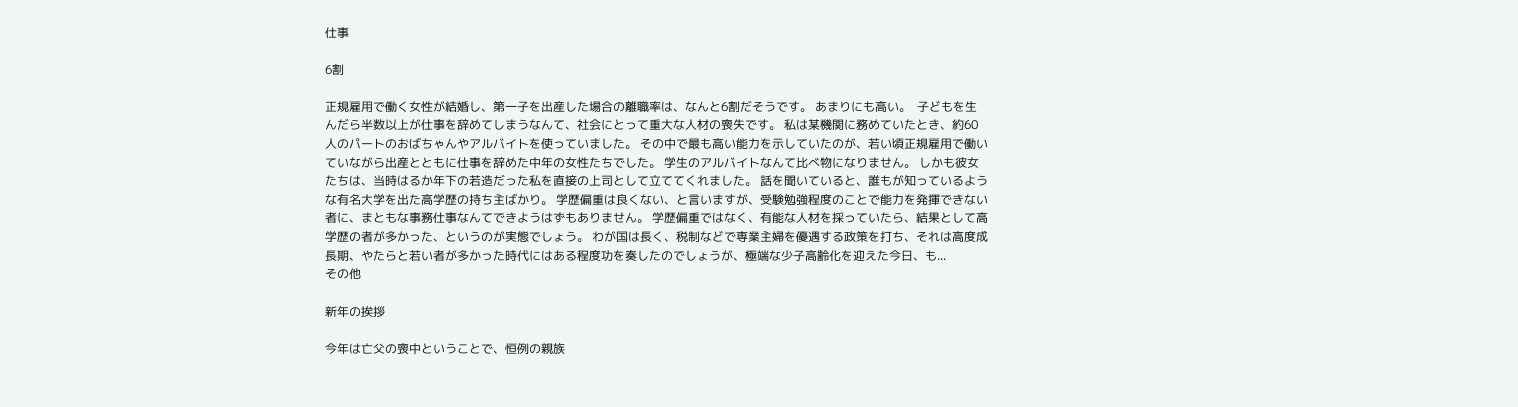仕事

6割

正規雇用で働く女性が結婚し、第一子を出産した場合の離職率は、なんと6割だそうです。 あまりにも高い。  子どもを生んだら半数以上が仕事を辞めてしまうなんて、社会にとって重大な人材の喪失です。 私は某機関に務めていたとき、約60人のパートのおばちゃんやアルバイトを使っていました。 その中で最も高い能力を示していたのが、若い頃正規雇用で働いていながら出産とともに仕事を辞めた中年の女性たちでした。 学生のアルバイトなんて比べ物になりません。 しかも彼女たちは、当時はるか年下の若造だった私を直接の上司として立ててくれました。 話を聞いていると、誰もが知っているような有名大学を出た高学歴の持ち主ばかり。 学歴偏重は良くない、と言いますが、受験勉強程度のことで能力を発揮できない者に、まともな事務仕事なんてできようはずもありません。 学歴偏重ではなく、有能な人材を採っていたら、結果として高学歴の者が多かった、というのが実態でしょう。 わが国は長く、税制などで専業主婦を優遇する政策を打ち、それは高度成長期、やたらと若い者が多かった時代にはある程度功を奏したのでしょうが、極端な少子高齢化を迎えた今日、も...
その他

新年の挨拶

今年は亡父の喪中ということで、恒例の親族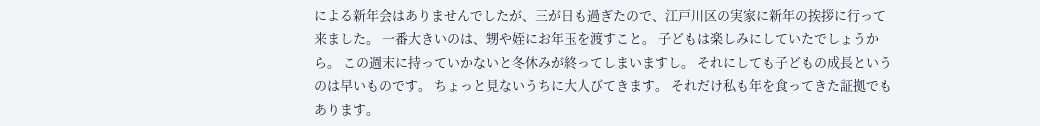による新年会はありませんでしたが、三が日も過ぎたので、江戸川区の実家に新年の挨拶に行って来ました。 一番大きいのは、甥や姪にお年玉を渡すこと。 子どもは楽しみにしていたでしょうから。 この週末に持っていかないと冬休みが終ってしまいますし。 それにしても子どもの成長というのは早いものです。 ちょっと見ないうちに大人びてきます。 それだけ私も年を食ってきた証拠でもあります。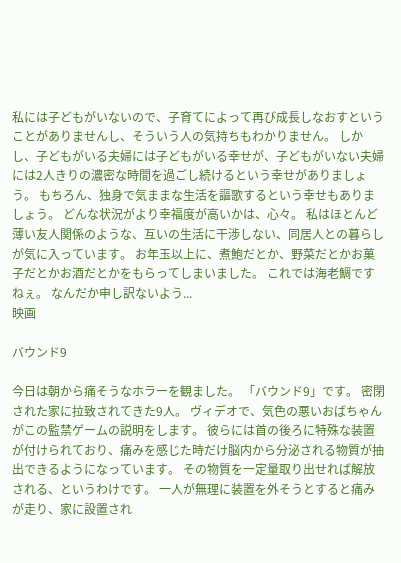私には子どもがいないので、子育てによって再び成長しなおすということがありませんし、そういう人の気持ちもわかりません。 しかし、子どもがいる夫婦には子どもがいる幸せが、子どもがいない夫婦には2人きりの濃密な時間を過ごし続けるという幸せがありましょう。 もちろん、独身で気ままな生活を謳歌するという幸せもありましょう。 どんな状況がより幸福度が高いかは、心々。 私はほとんど薄い友人関係のような、互いの生活に干渉しない、同居人との暮らしが気に入っています。 お年玉以上に、煮鮑だとか、野菜だとかお菓子だとかお酒だとかをもらってしまいました。 これでは海老鯛ですねぇ。 なんだか申し訳ないよう...
映画

バウンド9

今日は朝から痛そうなホラーを観ました。 「バウンド9」です。 密閉された家に拉致されてきた9人。 ヴィデオで、気色の悪いおばちゃんがこの監禁ゲームの説明をします。 彼らには首の後ろに特殊な装置が付けられており、痛みを感じた時だけ脳内から分泌される物質が抽出できるようになっています。 その物質を一定量取り出せれば解放される、というわけです。 一人が無理に装置を外そうとすると痛みが走り、家に設置され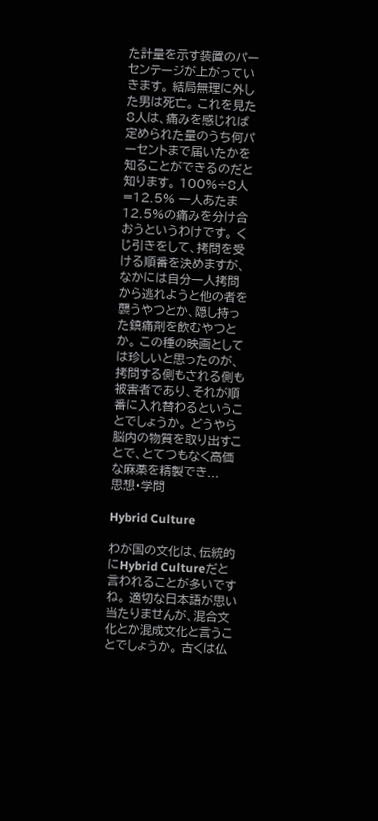た計量を示す装置のパーセンテージが上がっていきます。 結局無理に外した男は死亡。 これを見た8人は、痛みを感じれば定められた量のうち何パーセントまで届いたかを知ることができるのだと知ります。 100%÷8人=12.5% 一人あたま12.5%の痛みを分け合おうというわけです。 くじ引きをして、拷問を受ける順番を決めますが、なかには自分一人拷問から逃れようと他の者を襲うやつとか、隠し持った鎮痛剤を飲むやつとか。 この種の映画としては珍しいと思ったのが、拷問する側もされる側も被害者であり、それが順番に入れ替わるということでしょうか。 どうやら脳内の物質を取り出すことで、とてつもなく高価な麻薬を精製でき...
思想・学問

Hybrid Culture

わが国の文化は、伝統的にHybrid Cultureだと言われることが多いですね。 適切な日本語が思い当たりませんが、混合文化とか混成文化と言うことでしょうか。 古くは仏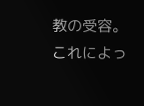教の受容。 これによっ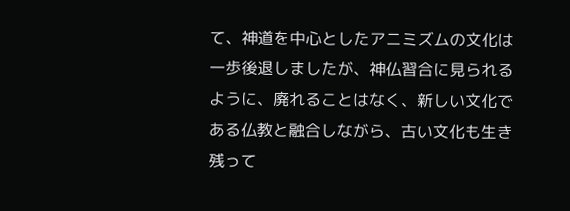て、神道を中心としたアニミズムの文化は一歩後退しましたが、神仏習合に見られるように、廃れることはなく、新しい文化である仏教と融合しながら、古い文化も生き残って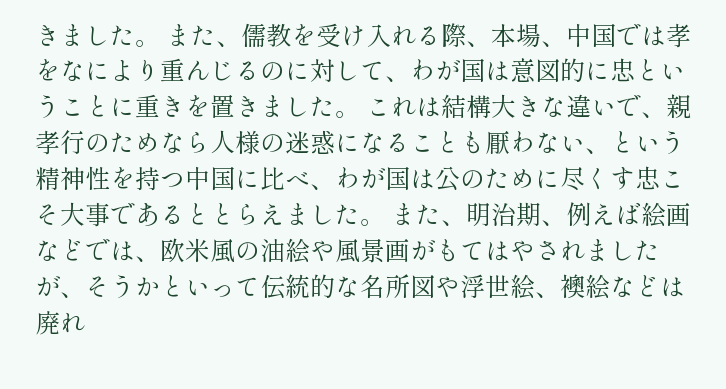きました。 また、儒教を受け入れる際、本場、中国では孝をなにより重んじるのに対して、わが国は意図的に忠ということに重きを置きました。 これは結構大きな違いで、親孝行のためなら人様の迷惑になることも厭わない、という精神性を持つ中国に比べ、わが国は公のために尽くす忠こそ大事であるととらえました。 また、明治期、例えば絵画などでは、欧米風の油絵や風景画がもてはやされましたが、そうかといって伝統的な名所図や浮世絵、襖絵などは廃れ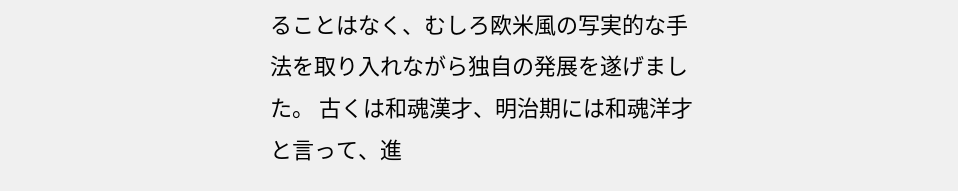ることはなく、むしろ欧米風の写実的な手法を取り入れながら独自の発展を遂げました。 古くは和魂漢才、明治期には和魂洋才と言って、進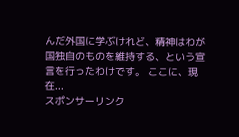んだ外国に学ぶけれど、精神はわが国独自のものを維持する、という宣言を行ったわけです。 ここに、現在...
スポンサーリンク